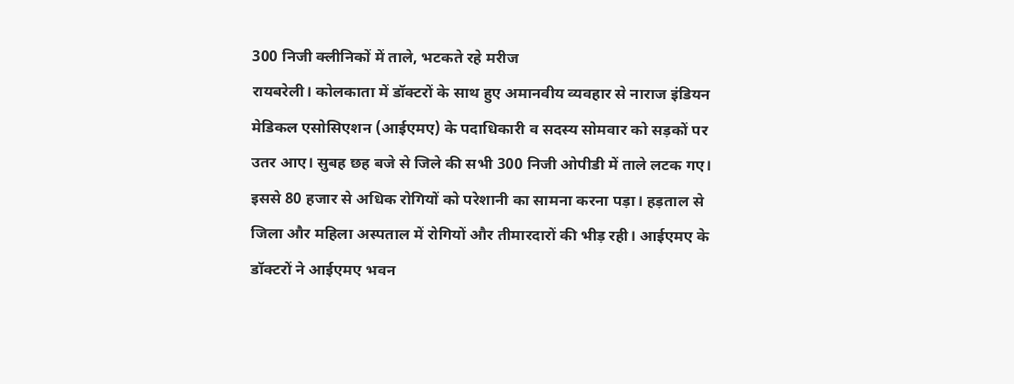300 निजी क्लीनिकों में ताले, भटकते रहे मरीज
रायबरेली। कोलकाता में डॉक्टरों के साथ हुए अमानवीय व्यवहार से नाराज इंडियन मेडिकल एसोसिएशन (आईएमए) के पदाधिकारी व सदस्य सोमवार को सड़कों पर उतर आए। सुबह छह बजे से जिले की सभी 300 निजी ओपीडी में ताले लटक गए।
इससे 80 हजार से अधिक रोगियों को परेशानी का सामना करना पड़ा। हड़ताल से जिला और महिला अस्पताल में रोगियों और तीमारदारों की भीड़ रही। आईएमए के डॉक्टरों ने आईएमए भवन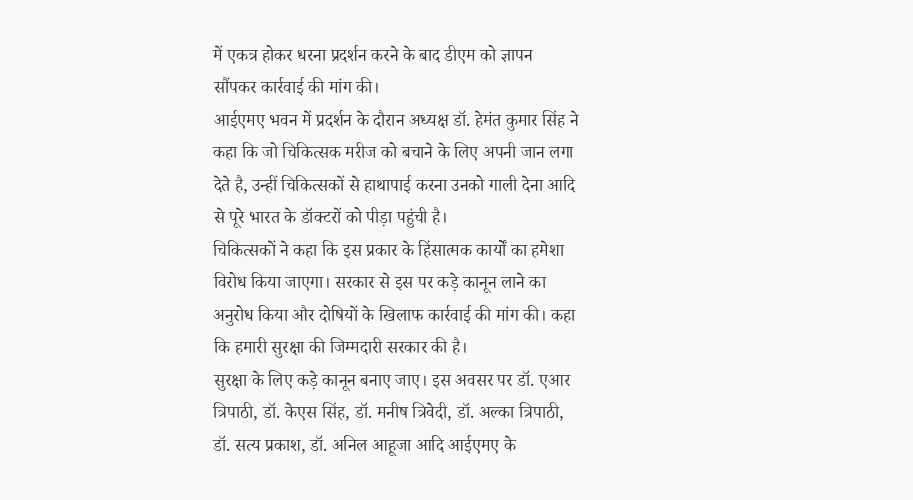में एकत्र होकर धरना प्रदर्शन करने के बाद डीएम को ज्ञापन सौंपकर कार्रवाई की मांग की।
आईएमए भवन में प्रदर्शन के दौरान अध्यक्ष डॉ. हेमंत कुमार सिंह ने कहा कि जो चिकित्सक मरीज को बचाने के लिए अपनी जान लगा देते है, उन्हीं चिकित्सकों से हाथापाई करना उनको गाली देना आदि से पूरे भारत के डॉक्टरों को पीड़ा पहुंची है।
चिकित्सकों ने कहा कि इस प्रकार के हिंसात्मक कार्यों का हमेशा विरोध किया जाएगा। सरकार से इस पर कड़े कानून लाने का अनुरोध किया और दोषियों के खिलाफ कार्रवाई की मांग की। कहा कि हमारी सुरक्षा की जिम्मदारी सरकार की है।
सुरक्षा के लिए कड़े कानून बनाए जाए। इस अवसर पर डॉ. एआर त्रिपाठी, डॉ. केएस सिंह, डॉ. मनीष त्रिवेदी, डॉ. अल्का त्रिपाठी, डॉ. सत्य प्रकाश, डॉ. अनिल आहूजा आदि आईएमए के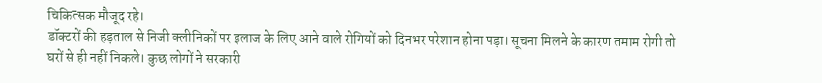चिकित्सक मौजूद रहे।
डॉक्टरों की हड़ताल से निजी क्लीनिकों पर इलाज के लिए आने वाले रोगियों को दिनभर परेशान होना पड़ा। सूचना मिलने के कारण तमाम रोगी तो घरों से ही नहीं निकले। कुछ लोगों ने सरकारी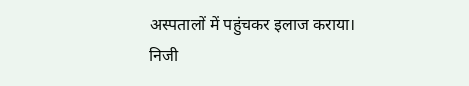अस्पतालों में पहुंचकर इलाज कराया।
निजी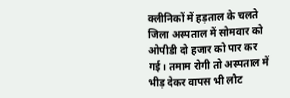क्लीनिकों में हड़ताल के चलते जिला अस्पताल में सोमवार को ओपीडी दो हजार को पार कर गई। तमाम रोगी तो अस्पताल में भीड़ देकर वापस भी लौट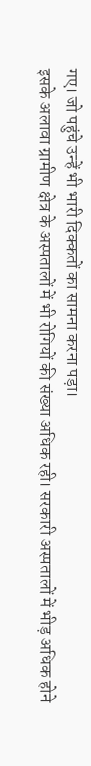गए। जो पहुंचे उन्हें भी भारी दिक्कतों का सामना करना पड़ा।
इसके अलावा ग्रामीण क्षेत्र के अस्पतालों में भी रोगियों की संख्या अधिक रही। सरकारी अस्पतालों में भीड़ अधिक होने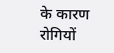के कारण रोगियों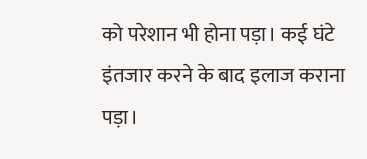को परेशान भी होना पड़ा। कई घंटे इंतजार करने के बाद इलाज कराना पड़ा।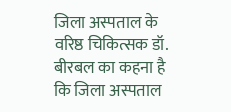जिला अस्पताल के वरिष्ठ चिकित्सक डॉ. बीरबल का कहना है कि जिला अस्पताल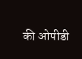की ओपीडी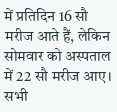में प्रतिदिन 16 सौ मरीज आते हैं, लेकिन सोमवार को अस्पताल में 22 सौ मरीज आए। सभी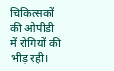चिकित्सकों की ओपीडी में रोगियों की भीड़ रही।